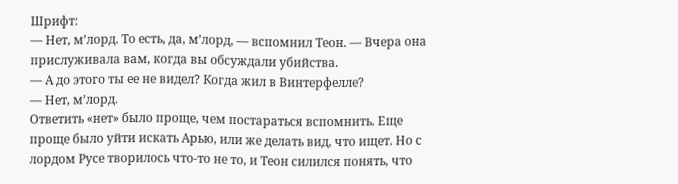Шрифт:
— Нет, м’лорд. То есть, да, м’лорд, — вспомнил Теон. — Вчера она прислуживала вам, когда вы обсуждали убийства.
— А до этого ты ее не видел? Когда жил в Винтерфелле?
— Нет, м’лорд.
Ответить «нет» было проще, чем постараться вспомнить. Еще проще было уйти искать Арью, или же делать вид, что ищет. Но с лордом Русе творилось что-то не то, и Теон силился понять, что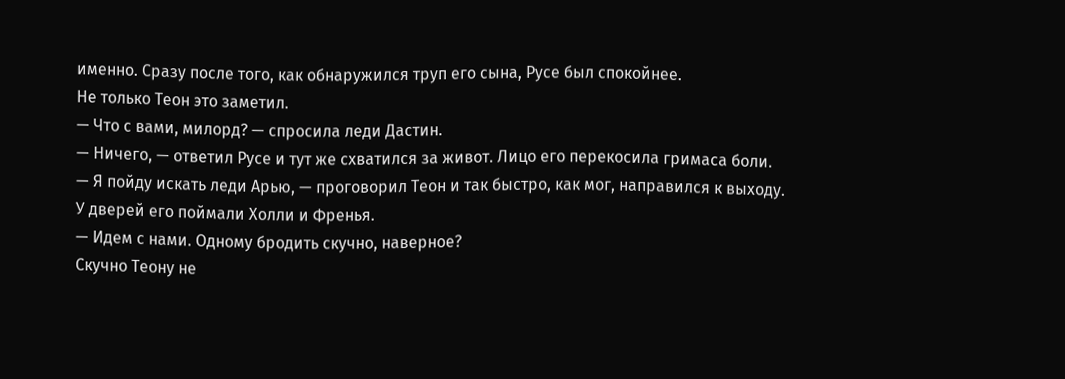именно. Сразу после того, как обнаружился труп его сына, Русе был спокойнее.
Не только Теон это заметил.
— Что с вами, милорд? — спросила леди Дастин.
— Ничего, — ответил Русе и тут же схватился за живот. Лицо его перекосила гримаса боли.
— Я пойду искать леди Арью, — проговорил Теон и так быстро, как мог, направился к выходу.
У дверей его поймали Холли и Френья.
— Идем с нами. Одному бродить скучно, наверное?
Скучно Теону не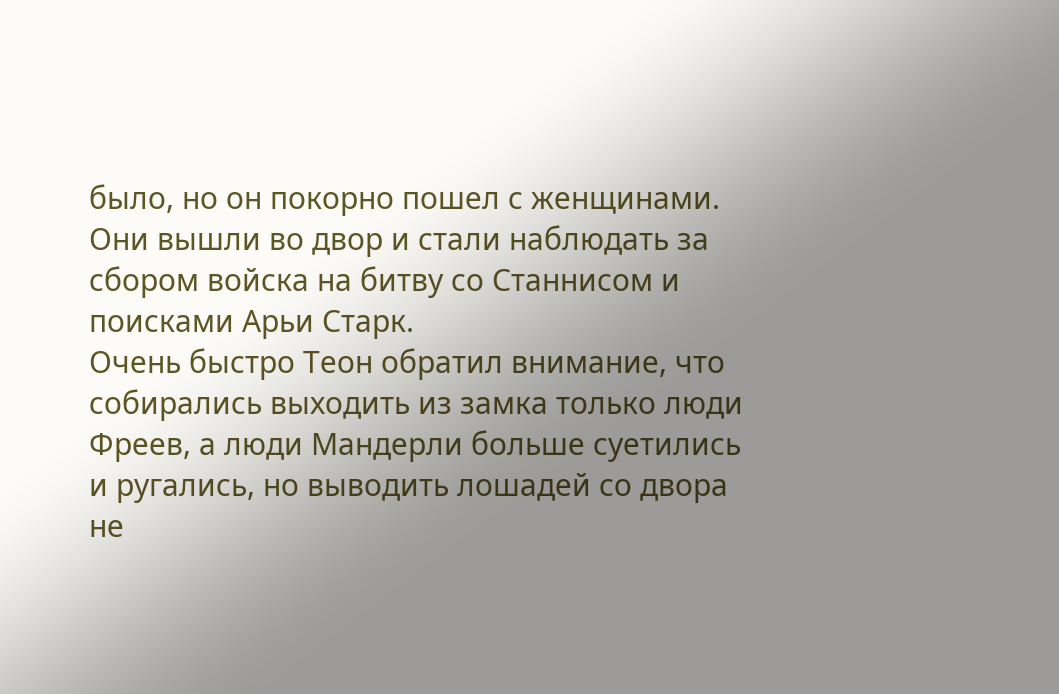было, но он покорно пошел с женщинами. Они вышли во двор и стали наблюдать за сбором войска на битву со Станнисом и поисками Арьи Старк.
Очень быстро Теон обратил внимание, что собирались выходить из замка только люди Фреев, а люди Мандерли больше суетились и ругались, но выводить лошадей со двора не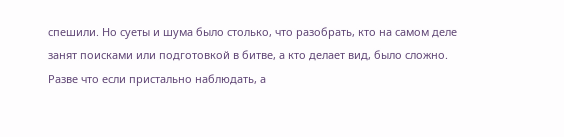спешили. Но суеты и шума было столько, что разобрать, кто на самом деле занят поисками или подготовкой в битве, а кто делает вид, было сложно. Разве что если пристально наблюдать, а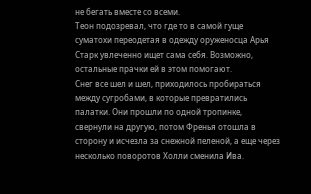не бегать вместе со всеми.
Теон подозревал, что где то в самой гуще суматохи переодетая в одежду оруженосца Арья Старк увлеченно ищет сама себя. Возможно, остальные прачки ей в этом помогают.
Снег все шел и шел, приходилось пробираться между сугробами, в которые превратились палатки. Они прошли по одной тропинке, свернули на другую, потом Френья отошла в сторону и исчезла за снежной пеленой, а еще через несколько поворотов Холли сменила Ива.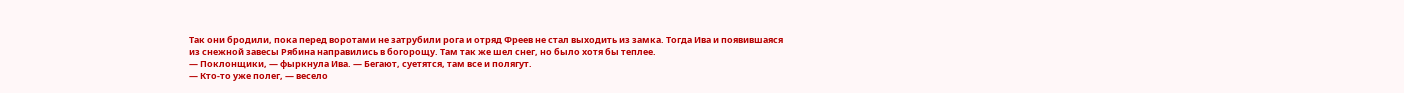Так они бродили, пока перед воротами не затрубили рога и отряд Фреев не стал выходить из замка. Тогда Ива и появившаяся из снежной завесы Рябина направились в богорощу. Там так же шел снег, но было хотя бы теплее.
— Поклонщики, — фыркнула Ива. — Бегают, суетятся, там все и полягут.
— Кто-то уже полег, — весело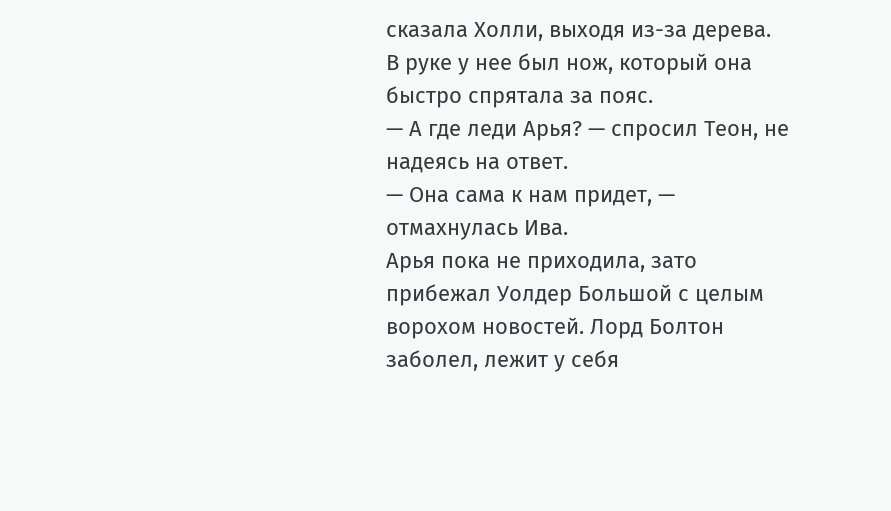сказала Холли, выходя из-за дерева. В руке у нее был нож, который она быстро спрятала за пояс.
— А где леди Арья? — спросил Теон, не надеясь на ответ.
— Она сама к нам придет, — отмахнулась Ива.
Арья пока не приходила, зато прибежал Уолдер Большой с целым ворохом новостей. Лорд Болтон заболел, лежит у себя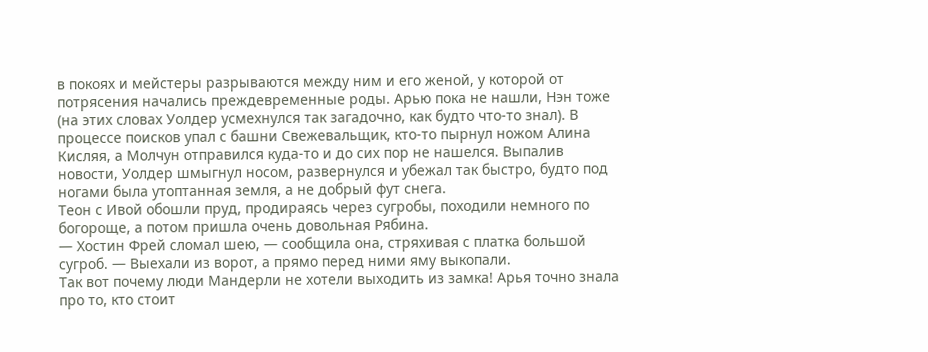в покоях и мейстеры разрываются между ним и его женой, у которой от потрясения начались преждевременные роды. Арью пока не нашли, Нэн тоже (на этих словах Уолдер усмехнулся так загадочно, как будто что-то знал). В процессе поисков упал с башни Свежевальщик, кто-то пырнул ножом Алина Кисляя, а Молчун отправился куда-то и до сих пор не нашелся. Выпалив новости, Уолдер шмыгнул носом, развернулся и убежал так быстро, будто под ногами была утоптанная земля, а не добрый фут снега.
Теон с Ивой обошли пруд, продираясь через сугробы, походили немного по богороще, а потом пришла очень довольная Рябина.
— Хостин Фрей сломал шею, — сообщила она, стряхивая с платка большой сугроб. — Выехали из ворот, а прямо перед ними яму выкопали.
Так вот почему люди Мандерли не хотели выходить из замка! Арья точно знала про то, кто стоит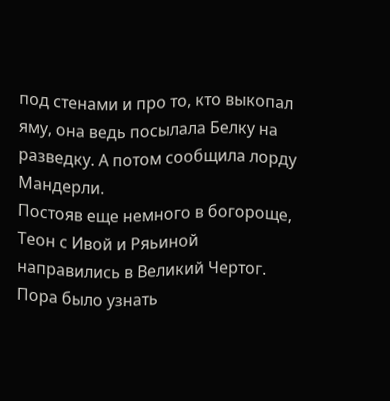под стенами и про то, кто выкопал яму, она ведь посылала Белку на разведку. А потом сообщила лорду Мандерли.
Постояв еще немного в богороще, Теон с Ивой и Ряьиной направились в Великий Чертог. Пора было узнать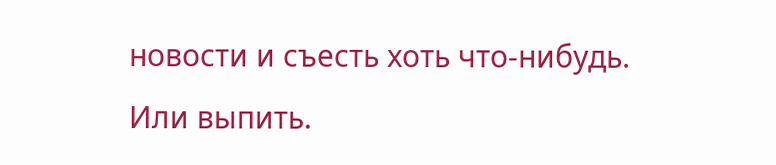новости и съесть хоть что-нибудь. Или выпить.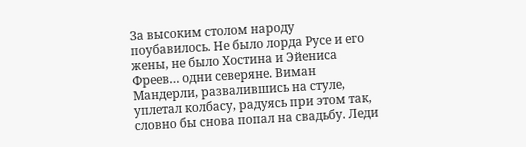За высоким столом народу поубавилось. Не было лорда Русе и его жены, не было Хостина и Эйениса Фреев… одни северяне. Виман Мандерли, развалившись на стуле, уплетал колбасу, радуясь при этом так, словно бы снова попал на свадьбу. Леди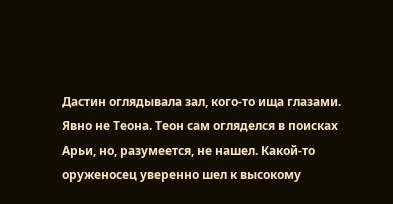Дастин оглядывала зал, кого-то ища глазами. Явно не Теона. Теон сам огляделся в поисках Арьи, но, разумеется, не нашел. Какой-то оруженосец уверенно шел к высокому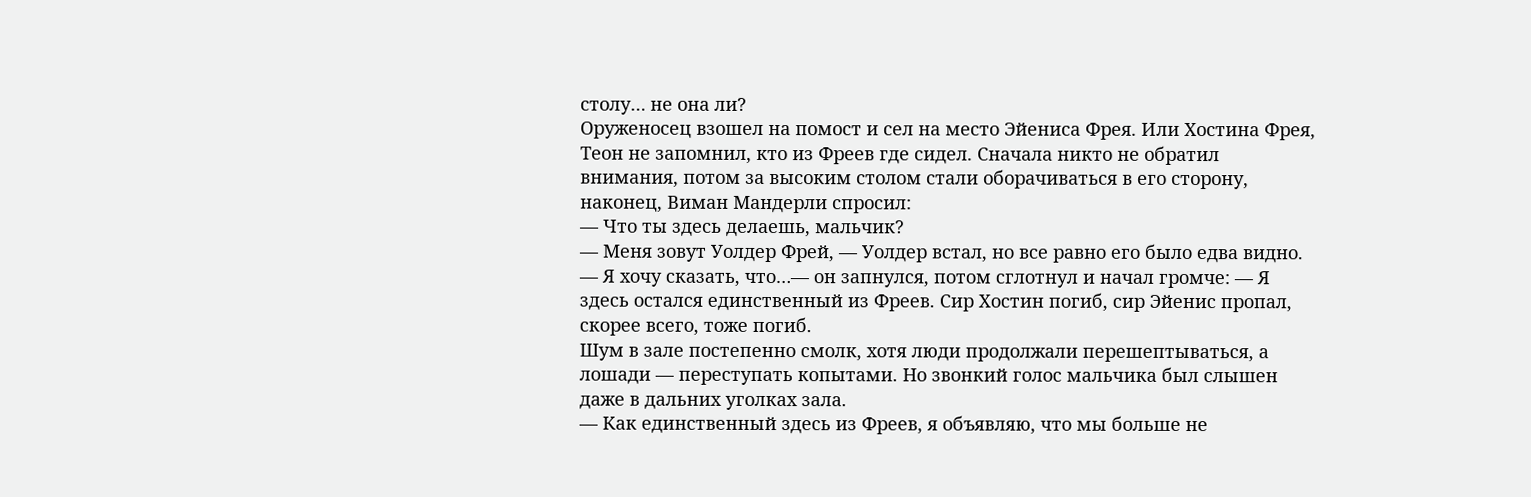столу… не она ли?
Оруженосец взошел на помост и сел на место Эйениса Фрея. Или Хостина Фрея, Теон не запомнил, кто из Фреев где сидел. Сначала никто не обратил внимания, потом за высоким столом стали оборачиваться в его сторону, наконец, Виман Мандерли спросил:
— Что ты здесь делаешь, мальчик?
— Меня зовут Уолдер Фрей, — Уолдер встал, но все равно его было едва видно. — Я хочу сказать, что…— он запнулся, потом сглотнул и начал громче: — Я здесь остался единственный из Фреев. Сир Хостин погиб, сир Эйенис пропал, скорее всего, тоже погиб.
Шум в зале постепенно смолк, хотя люди продолжали перешептываться, а лошади — переступать копытами. Но звонкий голос мальчика был слышен даже в дальних уголках зала.
— Как единственный здесь из Фреев, я объявляю, что мы больше не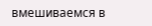вмешиваемся в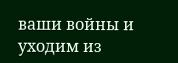ваши войны и уходим из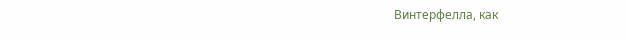Винтерфелла, как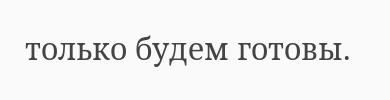только будем готовы.